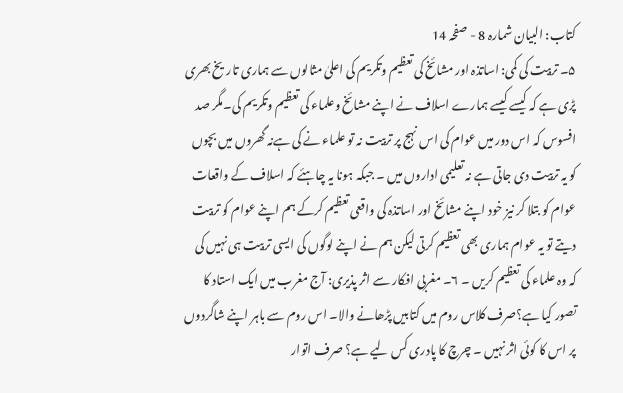کتاب: البیان شمارہ 8 - صفحہ 14
۵۔ تربیت کی کمی: اساتذہ اور مشائخ کی تعظیم وتکریم کی اعلیٰ مثالوں سے ہماری تاریخ بھری پڑی ہے کہ کیسے کیسے ہمارے اسلاف نے اپنے مشائخ وعلماء کی تعظیم وتکریم کی۔مگر صد افسوس کہ اس دور میں عوام کی اس نہج پر تربیت نہ تو علماء نے کی ہےنہ گھروں میں بچوں کو یہ تربیت دی جاتی ہے نہ تعلیمی اداروں میں ۔ جبکہ ہونا یہ چاہئے کہ اسلاف کے واقعات عوام کو بتلا کر نیز خود اپنے مشائخ اور اساتذہ کی واقعی تعظیم کرکے ہم اپنے عوام کو تربیت دیتے تو یہ عوام ہماری بھی تعظیم کرتی لیکن ہم نے اپنے لوگوں کی ایسی تربیت ہی نہیں کی کہ وہ علماء کی تعظیم کریں ۔ ۶۔ مغربی افکار سے اثر پذیری: آج مغرب میں ایک استاد کا تصور کیا ہے؟صرف کلاس روم میں کتابیں پڑھانے والا۔ اس روم سے باہر اپنے شاگردوں پر اس کا کوئی اثر نہیں ۔ چرچ کا پادری کس لیے ہے؟ صرف اتوار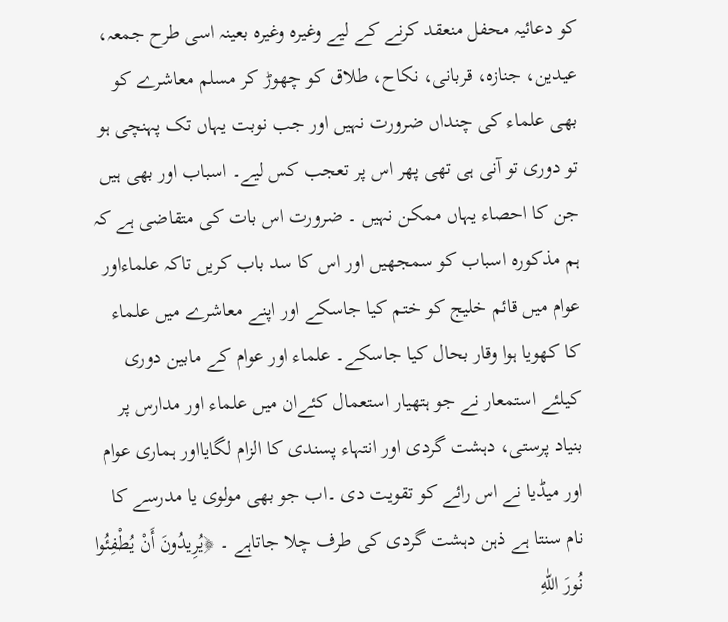کو دعائیہ محفل منعقد کرنے کے لیے وغیرہ وغیرہ بعینہ اسی طرح جمعہ، عیدین، جنازہ، قربانی، نکاح، طلاق کو چھوڑ کر مسلم معاشرے کو بھی علماء کی چنداں ضرورت نہیں اور جب نوبت یہاں تک پہنچی ہو تو دوری تو آنی ہی تھی پھر اس پر تعجب کس لیے۔ اسباب اور بھی ہیں جن کا احصاء یہاں ممکن نہیں ۔ ضرورت اس بات کی متقاضی ہے کہ ہم مذکورہ اسباب کو سمجھیں اور اس کا سد باب کریں تاکہ علماءاور عوام میں قائم خلیج کو ختم کیا جاسکے اور اپنے معاشرے میں علماء کا کھویا ہوا وقار بحال کیا جاسکے۔ علماء اور عوام کے مابین دوری کیلئے استمعار نے جو ہتھیار استعمال کئےان میں علماء اور مدارس پر بنیاد پرستی، دہشت گردی اور انتہاء پسندی کا الزام لگایااور ہماری عوام اور میڈیا نے اس رائے کو تقویت دی ۔اب جو بھی مولوی یا مدرسے کا نام سنتا ہے ذہن دہشت گردی کی طرف چلا جاتاہے ۔ ﴿يُرِيدُونَ أَنْ يُطْفِئُوا نُورَ اللّٰهِ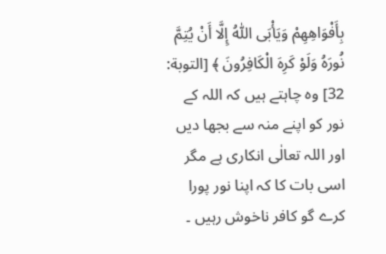بِأَفْوَاهِهِمْ وَيَأْبَى اللّٰهُ إِلَّا أَنْ يُتِمَّ نُورَهُ وَلَوْ كَرِهَ الْكَافِرُونَ ﴾ [التوبة: 32] وہ چاہتے ہیں کہ اللہ کے نور کو اپنے منہ سے بجھا دیں اور اللہ تعالٰی انکاری ہے مگر اسی بات کا کہ اپنا نور پورا کرے گو کافر ناخوش رہیں ۔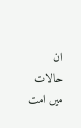ان حالات میں امت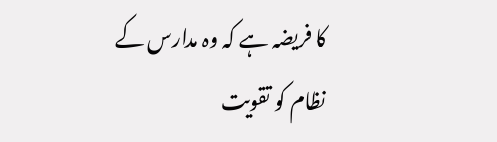کا فریضہ ہے کہ وہ مدارس کے نظام کو تقویت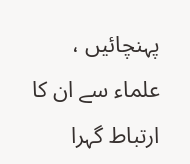پہنچائیں ، علماء سے ان کا ارتباط گہرا